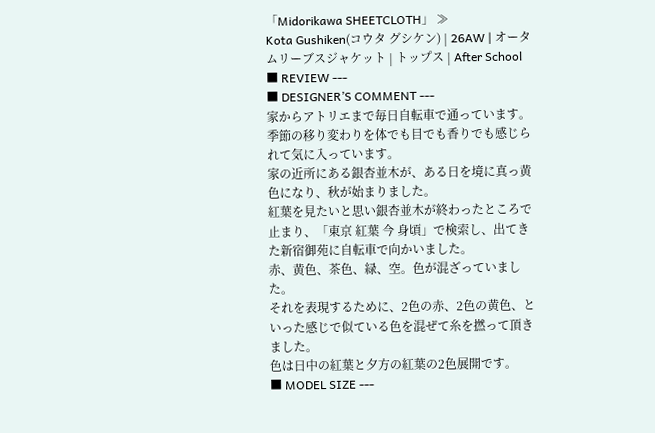「Midorikawa SHEETCLOTH」 ≫
Kota Gushiken(コウタ グシケン) | 26AW | オータムリーブスジャケット | トップス | After School
■ REVIEW ---
■ DESIGNER’S COMMENT ---
家からアトリエまで毎日自転車で通っています。
季節の移り変わりを体でも目でも香りでも感じられて気に入っています。
家の近所にある銀杏並木が、ある日を境に真っ黄色になり、秋が始まりました。
紅葉を見たいと思い銀杏並木が終わったところで止まり、「東京 紅葉 今 身頃」で検索し、出てきた新宿御苑に自転車で向かいました。
赤、黄色、茶色、緑、空。色が混ざっていました。
それを表現するために、2色の赤、2色の黄色、といった感じで似ている色を混ぜて糸を撚って頂きました。
色は日中の紅葉と夕方の紅葉の2色展開です。
■ MODEL SIZE ---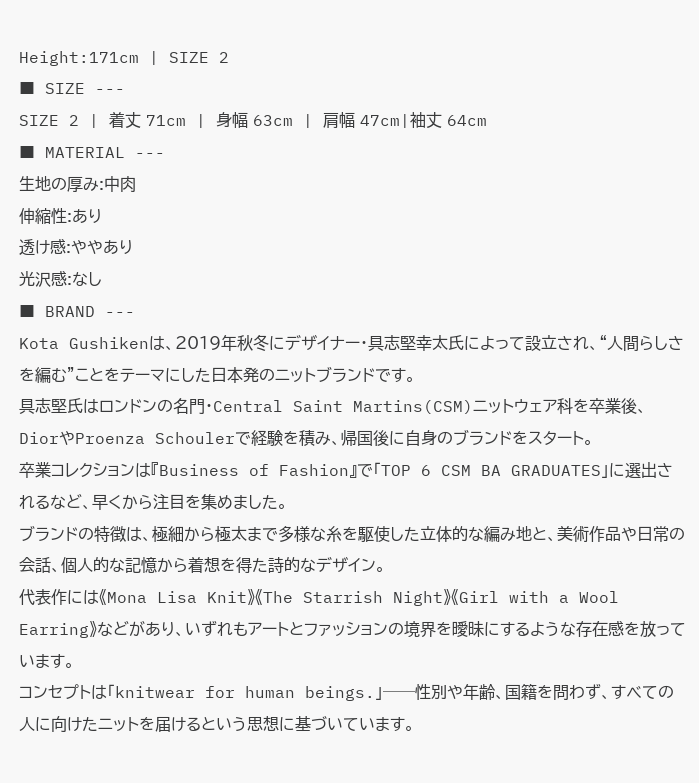Height:171cm | SIZE 2
■ SIZE ---
SIZE 2 | 着丈 71cm | 身幅 63cm | 肩幅 47cm|袖丈 64cm
■ MATERIAL ---
生地の厚み:中肉
伸縮性:あり
透け感:ややあり
光沢感:なし
■ BRAND ---
Kota Gushikenは、2019年秋冬にデザイナー・具志堅幸太氏によって設立され、“人間らしさを編む”ことをテーマにした日本発のニットブランドです。
具志堅氏はロンドンの名門・Central Saint Martins(CSM)ニットウェア科を卒業後、DiorやProenza Schoulerで経験を積み、帰国後に自身のブランドをスタート。
卒業コレクションは『Business of Fashion』で「TOP 6 CSM BA GRADUATES」に選出されるなど、早くから注目を集めました。
ブランドの特徴は、極細から極太まで多様な糸を駆使した立体的な編み地と、美術作品や日常の会話、個人的な記憶から着想を得た詩的なデザイン。
代表作には《Mona Lisa Knit》《The Starrish Night》《Girl with a Wool Earring》などがあり、いずれもアートとファッションの境界を曖昧にするような存在感を放っています。
コンセプトは「knitwear for human beings.」──性別や年齢、国籍を問わず、すべての人に向けたニットを届けるという思想に基づいています。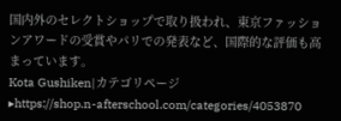国内外のセレクトショップで取り扱われ、東京ファッションアワードの受賞やパリでの発表など、国際的な評価も高まっています。
Kota Gushiken|カテゴリページ
▸https://shop.n-afterschool.com/categories/4053870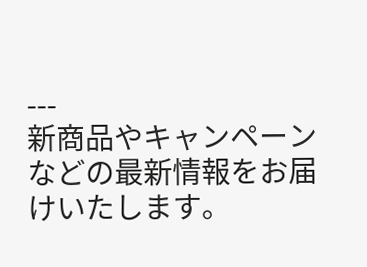---
新商品やキャンペーンなどの最新情報をお届けいたします。